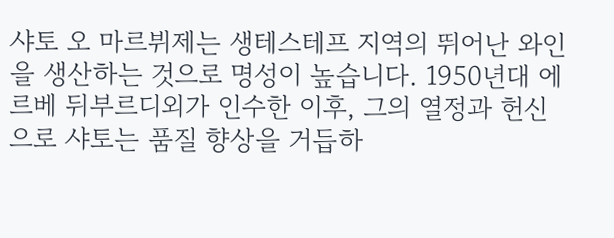샤토 오 마르뷔제는 생테스테프 지역의 뛰어난 와인을 생산하는 것으로 명성이 높습니다. 1950년대 에르베 뒤부르디외가 인수한 이후, 그의 열정과 헌신으로 샤토는 품질 향상을 거듭하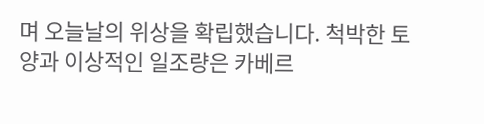며 오늘날의 위상을 확립했습니다. 척박한 토양과 이상적인 일조량은 카베르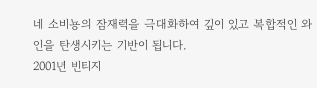네 소비뇽의 잠재력을 극대화하여 깊이 있고 복합적인 와인을 탄생시키는 기반이 됩니다.
2001년 빈티지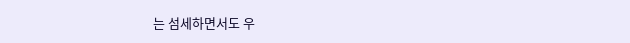는 섬세하면서도 우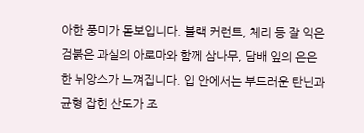아한 풍미가 돋보입니다. 블랙 커런트, 체리 등 잘 익은 검붉은 과실의 아로마와 함께 삼나무, 담배 잎의 은은한 뉘앙스가 느껴집니다. 입 안에서는 부드러운 탄닌과 균형 잡힌 산도가 조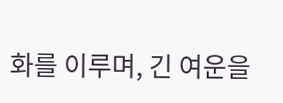화를 이루며, 긴 여운을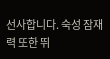선사합니다. 숙성 잠재력 또한 뛰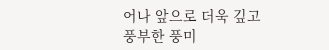어나 앞으로 더욱 깊고 풍부한 풍미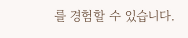를 경험할 수 있습니다.